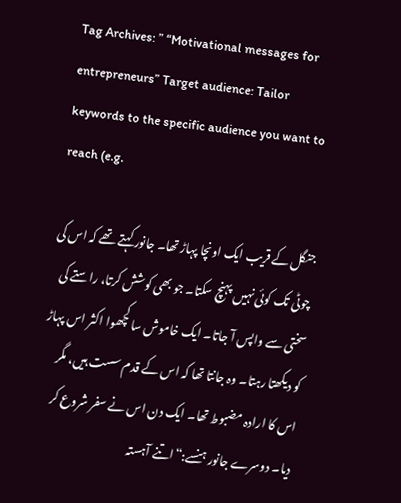Tag Archives: ” “Motivational messages for entrepreneurs” Target audience: Tailor keywords to the specific audience you want to reach (e.g.

جنگل کے قریب ایک اونچا پہاڑ تھا۔ جانور کہتے تھے کہ اس کی چوٹی تک کوئی نہیں پہنچ سکتا۔ جو بھی کوشش کرتا، راستے کی سختی سے واپس آ جاتا۔ ایک خاموش سا کچھوا اکثر اس پہاڑ کو دیکھتا رہتا۔ وہ جانتا تھا کہ اس کے قدم سست ہیں، مگر اس کا ارادہ مضبوط تھا۔ ایک دن اس نے سفر شروع کر دیا۔ دوسرے جانور ہنسے:“اتنے آہستہ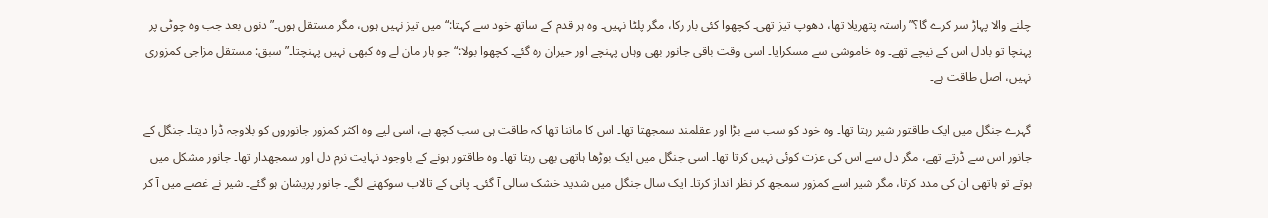چلنے والا پہاڑ سر کرے گا؟” راستہ پتھریلا تھا، دھوپ تیز تھی۔ کچھوا کئی بار رکا، مگر پلٹا نہیں۔ وہ ہر قدم کے ساتھ خود سے کہتا:“میں تیز نہیں ہوں، مگر مستقل ہوں۔” دنوں بعد جب وہ چوٹی پر پہنچا تو بادل اس کے نیچے تھے۔ وہ خاموشی سے مسکرایا۔ اسی وقت باقی جانور بھی وہاں پہنچے اور حیران رہ گئے۔ کچھوا بولا:“جو ہار مان لے وہ کبھی نہیں پہنچتا۔” سبق: مستقل مزاجی کمزوری نہیں، اصل طاقت ہے۔

گہرے جنگل میں ایک طاقتور شیر رہتا تھا۔ وہ خود کو سب سے بڑا اور عقلمند سمجھتا تھا۔ اس کا ماننا تھا کہ طاقت ہی سب کچھ ہے، اسی لیے وہ اکثر کمزور جانوروں کو بلاوجہ ڈرا دیتا۔ جنگل کے جانور اس سے ڈرتے تھے، مگر دل سے اس کی عزت کوئی نہیں کرتا تھا۔ اسی جنگل میں ایک بوڑھا ہاتھی بھی رہتا تھا۔ وہ طاقتور ہونے کے باوجود نہایت نرم دل اور سمجھدار تھا۔ جانور مشکل میں ہوتے تو ہاتھی ان کی مدد کرتا، مگر شیر اسے کمزور سمجھ کر نظر انداز کرتا۔ ایک سال جنگل میں شدید خشک سالی آ گئی۔ پانی کے تالاب سوکھنے لگے۔ جانور پریشان ہو گئے۔ شیر نے غصے میں آ کر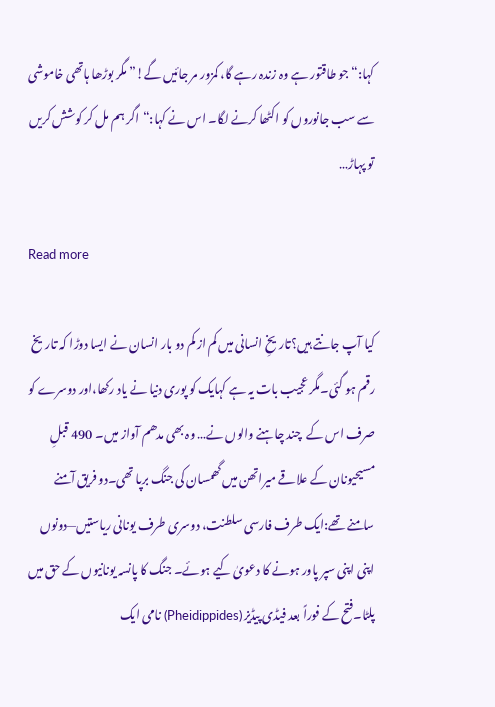کہا:“جو طاقتور ہے وہ زندہ رہے گا، کمزور مر جائیں گے!” مگر بوڑھا ہاتھی خاموشی سے سب جانوروں کو اکٹھا کرنے لگا۔ اس نے کہا:“اگر ہم مل کر کوشش کریں تو پہاڑ…

Read more

کیا آپ جانتے ہیں؟تاریخِ انسانی میں کم از کم دو بار انسان نے ایسا دوڑا کہ تاریخ رقم ہو گئی۔مگر عجیب بات یہ ہے کہایک کو پوری دنیا نے یاد رکھا،اور دوسرے کو صرف اس کے  چند چاہنے والوں نے… وہ بھی مدھم آواز میں۔ 490 قبلِ مسیحیونان کے علاقے میراتھن میں گھمسان کی جنگ برپا تھی۔دو فریق آمنے سامنے تھے:ایک طرف فارسی سلطنت، دوسری طرف یونانی ریاستیں—دونوں اپنی اپنی سپر پاور ہونے کا دعویٰ کیے ہوئے۔ جنگ کا پانسہ یونانیوں کے حق میں پلٹا۔فتح کے فوراً بعد فیڈی پیڈیز (Pheidippides) نامی ایک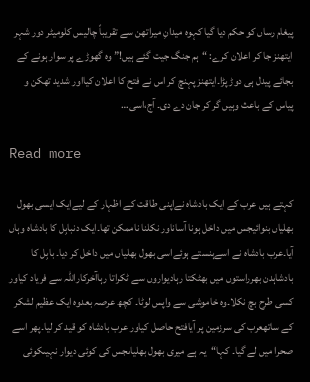پیغام رساں کو حکم دیا گیا کہوہ میدانِ میراتھن سے تقریباً چالیس کلومیٹر دور شہر ایتھنز جا کر اعلان کرے: “ہم جنگ جیت گئے ہیں!” وہ گھوڑے پر سوار ہونے کے بجائے پیدل ہی دوڑ پڑا۔ایتھنز پہنچ کر اس نے فتح کا اعلان کیااور شدید تھکن و پیاس کے باعث وہیں گر کر جان دے دی۔ آج،اسی…

Read more

کہتے ہیں عرب کے ایک بادشاہ نےاپنی طاقت کے اظہار کے لیےایک ایسی بھول بھلیاں بنوائیجس میں داخل ہونا آساناور نکلنا ناممکن تھا۔ایک دنبابِل کا بادشاہ وہاں آیا۔عرب بادشاہ نے اسےہنستے ہوئےاسی بھول بھلیاں میں داخل کر دیا۔ بابِل کا بادشاہدن بھرراستوں میں بھٹکتا رہادیواروں سے ٹکراتا رہاآخرکاراللہ سے فریاد کیاور کسی طرح بچ نکلا۔وہ خاموشی سے واپس لوٹا۔ کچھ عرصہ بعدوہ ایک عظیم لشکر کے ساتھعرب کی سرزمین پر آیافتح حاصل کیاور عرب بادشاہ کو قید کر لیا۔پھر اسے صحرا میں لے گیا۔ کہا“یہ ہے میری بھول بھلیاںجس کی کوئی دیوار نہیںکوئی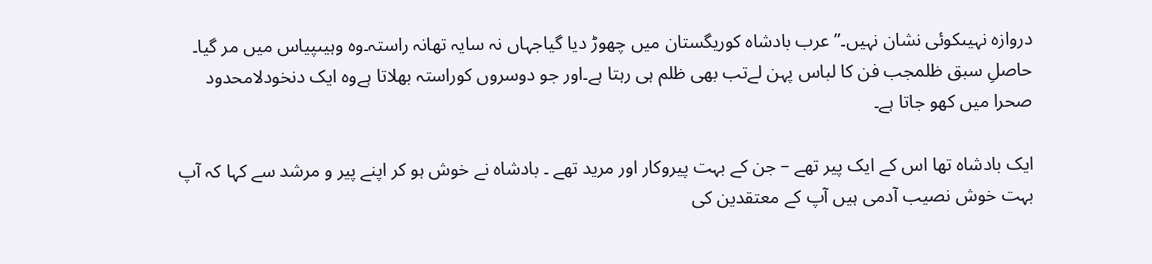دروازہ نہیںکوئی نشان نہیں۔”عرب بادشاہ کوریگستان میں چھوڑ دیا گیاجہاں نہ سایہ تھانہ راستہ۔وہ وہیںپیاس میں مر گیا۔ حاصلِ سبق ظلمجب فن کا لباس پہن لےتب بھی ظلم ہی رہتا ہے۔اور جو دوسروں کوراستہ بھلاتا ہےوہ ایک دنخودلامحدود صحرا میں کھو جاتا ہے۔

ایک بادشاہ تھا اس کے ایک پیر تھے – جن کے بہت پیروکار اور مرید تھے ۔ بادشاہ نے خوش ہو کر اپنے پیر و مرشد سے کہا کہ آپ بہت خوش نصیب آدمی ہیں آپ کے معتقدین کی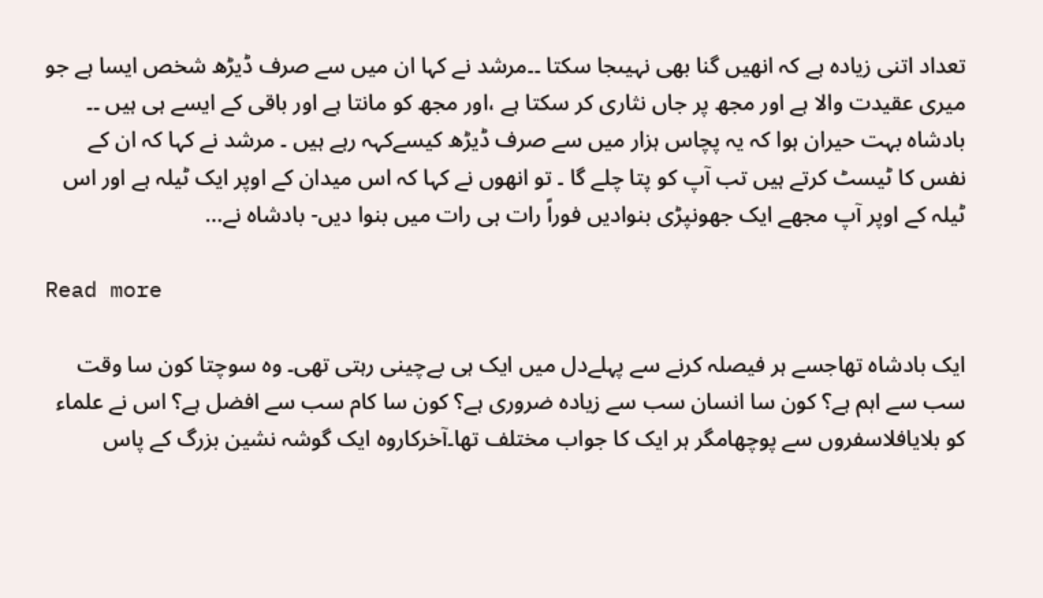تعداد اتنی زیادہ ہے کہ انھیں گنا بھی نہیںجا سکتا ۔۔مرشد نے کہا ان میں سے صرف ڈیڑھ شخص ایسا ہے جو میری عقیدت والا ہے اور مجھ پر جاں نثاری کر سکتا ہے ،اور مجھ کو مانتا ہے اور باقی کے ایسے ہی ہیں ۔۔ بادشاہ بہت حیران ہوا کہ یہ پچاس ہزار میں سے صرف ڈیڑھ کیسےکہہ رہے ہیں ۔ مرشد نے کہا کہ ان کے نفس کا ٹیسٹ کرتے ہیں تب آپ کو پتا چلے گا ۔ تو انھوں نے کہا کہ اس میدان کے اوپر ایک ٹیلہ ہے اور اس ٹیلہ کے اوپر آپ مجھے ایک جھونپڑی بنوادیں فوراً رات ہی رات میں بنوا دیں- بادشاہ نے…

Read more

ایک بادشاہ تھاجسے ہر فیصلہ کرنے سے پہلےدل میں ایک ہی بےچینی رہتی تھی۔ وہ سوچتا کون سا وقت سب سے اہم ہے؟ کون سا انسان سب سے زیادہ ضروری ہے؟ کون سا کام سب سے افضل ہے؟ اس نے علماء کو بلایافلاسفروں سے پوچھامگر ہر ایک کا جواب مختلف تھا۔آخرکاروہ ایک گوشہ نشین بزرگ کے پاس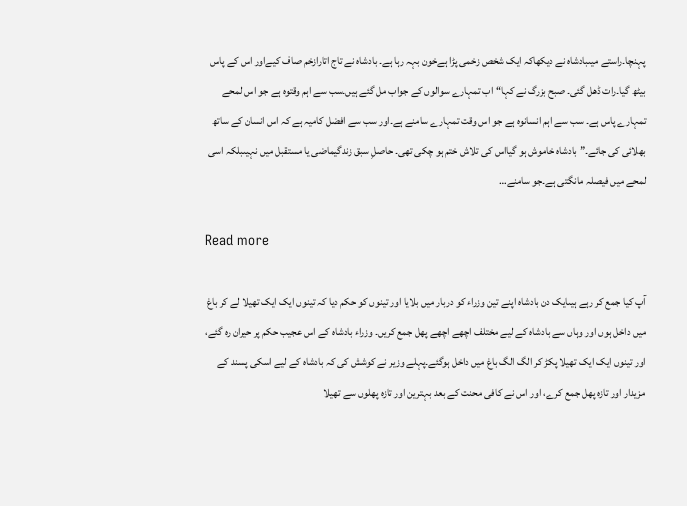پہنچا۔راستے میںبادشاہ نے دیکھاکہ ایک شخص زخمی پڑا ہےخون بہہ رہا ہے۔ بادشاہ نے تاج اتارازخم صاف کیےاور اس کے پاس بیٹھ گیا۔رات ڈھل گئی۔ صبح بزرگ نے کہا“اب تمہارے سوالوں کے جواب مل گئے ہیں۔سب سے اہم وقتوہ ہے جو اس لمحے تمہارے پاس ہے۔ سب سے اہم انسانوہ ہے جو اس وقت تمہارے سامنے ہے۔اور سب سے افضل کامیہ ہے کہ اس انسان کے ساتھ بھلائی کی جائے۔”بادشاہ خاموش ہو گیااس کی تلاش ختم ہو چکی تھی۔ حاصلِ سبق زندگیماضی یا مستقبل میں نہیںبلکہ اسی لمحے میں فیصلہ مانگتی ہے۔جو سامنے…

Read more

آپ کیا جمع کر رہے ہیںایک دن بادشاہ اپنے تین وزراء کو دربار میں بلایا اور تینوں کو حکم دیا کہ تینوں ایک ایک تھیلا لے کر باغ میں داخل ہوں اور وہاں سے بادشاہ کے لیے مختلف اچھے اچھے پھل جمع کریں۔ وزراء بادشاہ کے اس عجیب حکم پر حیران رہ گئے، اور تینوں ایک ایک تھیلا پکڑ کر الگ الگ باغ میں داخل ہوگئے۔پہلے وزیر نے کوشش کی کہ بادشاہ کے لیے اسکی پسند کے مزیدار اور تازہ پھل جمع کرے، اور اس نے کافی محنت کے بعد بہترین اور تازہ پھلوں سے تھیلا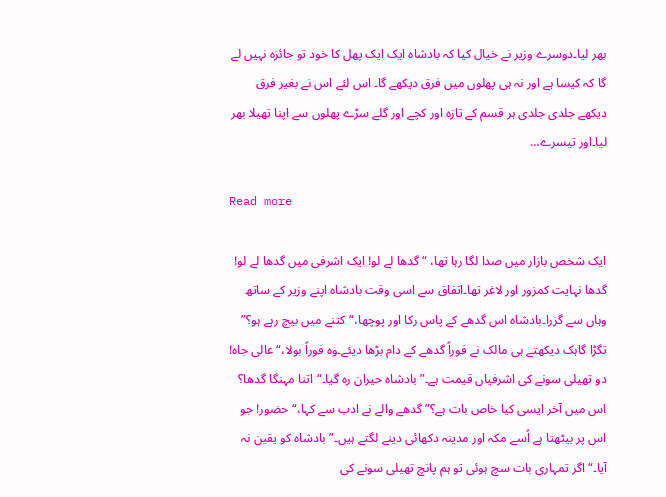بھر لیا۔دوسرے وزیر نے خیال کیا کہ بادشاہ ایک ایک پھل کا خود تو جائزہ نہیں لے گا کہ کیسا ہے اور نہ ہی پھلوں میں فرق دیکھے گا۔ اس لئے اس نے بغیر فرق دیکھے جلدی جلدی ہر قسم کے تازہ اور کچے اور گلے سڑے پھلوں سے اپنا تھیلا بھر لیا۔اور تیسرے…

Read more

ایک شخص بازار میں صدا لگا رہا تھا، “گدھا لے لو! ایک اشرفی میں گدھا لے لو! گدھا نہایت کمزور اور لاغر تھا۔اتفاق سے اسی وقت بادشاہ اپنے وزیر کے ساتھ وہاں سے گزرا۔بادشاہ اس گدھے کے پاس رکا اور پوچھا،“کتنے میں بیچ رہے ہو؟” تگڑا گاہک دیکھتے ہی مالک نے فوراً گدھے کے دام بڑھا دیئے۔وہ فوراً بولا،“عالی جاہ! دو تھیلی سونے کی اشرفیاں قیمت ہے۔” بادشاہ حیران رہ گیا۔“اتنا مہنگا گدھا؟ اس میں آخر ایسی کیا خاص بات ہے؟” گدھے والے نے ادب سے کہا،“حضور! جو اس پر بیٹھتا ہے اُسے مکہ اور مدینہ دکھائی دینے لگتے ہیں۔” بادشاہ کو یقین نہ آیا۔“اگر تمہاری بات سچ ہوئی تو ہم پانچ تھیلی سونے کی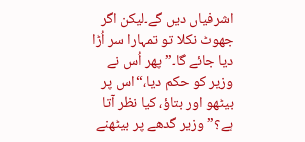اشرفیاں دیں گے۔لیکن اگر جھوٹ نکلا تو تمہارا سر اُڑا دیا جائے گا۔” پھر اُس نے وزیر کو حکم دیا،“اس پر بیٹھو اور بتاؤ، کیا نظر آتا ہے؟” وزیر گدھے پر بیٹھنے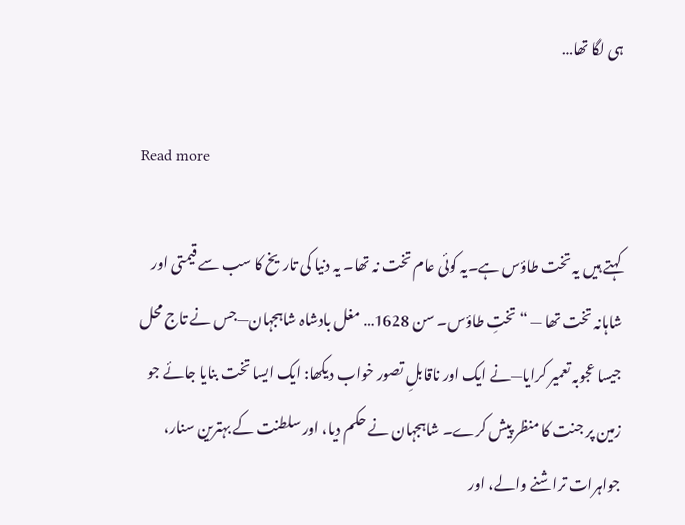ہی لگا تھا…

Read more

کہتے ہیں یہ تخت طاؤس ہے۔یہ کوئی عام تخت نہ تھا۔ یہ دنیا کی تاریخ کا سب سے قیمتی اور شاہانہ تخت تھا — “تختِ طاؤس۔ سن 1628… مغل بادشاہ شاہجہان—جس نے تاج محل جیسا عجوبہ تعمیر کرایا—نے ایک اور ناقابلِ تصور خواب دیکھا: ایک ایسا تخت بنایا جائے جو زمین پر جنت کا منظر پیش کرے۔ شاہجہان نے حکم دیا، اور سلطنت کے بہترین سنار، جواہرات تراشنے والے، اور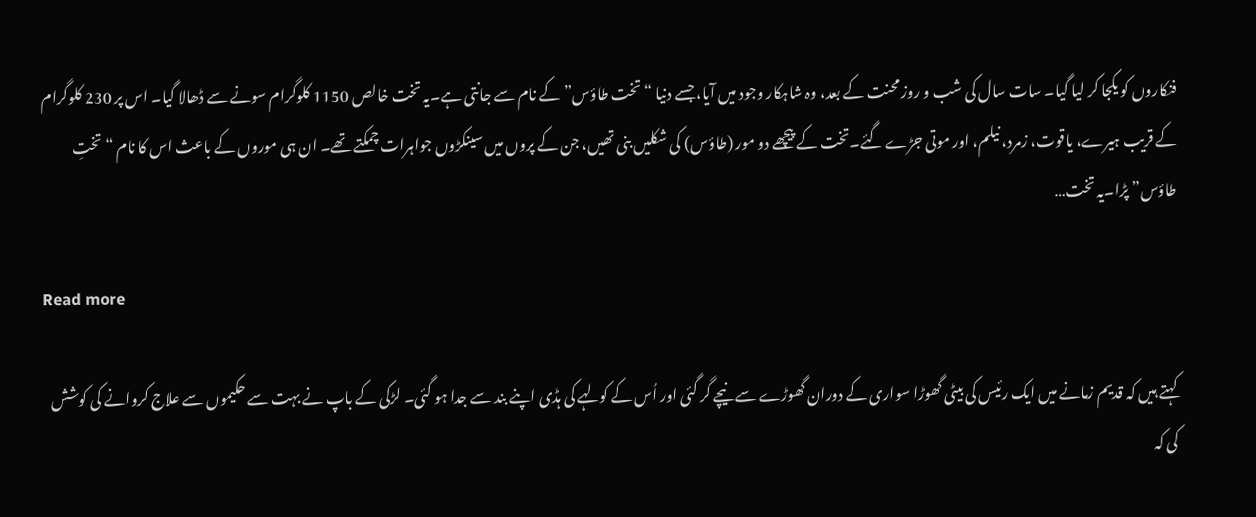فنکاروں کو یکجا کر لیا گیا۔ سات سال کی شب و روز محنت کے بعد، وہ شاہکار وجود میں آیا، جسے دنیا “تخت طاؤس” کے نام سے جانتی ہے۔یہ تخت خالص 1150 کلوگرام سونے سے ڈھالا گیا۔ اس پر 230 کلوگرام کے قریب ہیرے، یاقوت، زمرد، نیلم، اور موتی جڑے گئے۔تخت کے پیچھے دو مور (طاؤس) کی شکلیں بنی تھیں، جن کے پروں میں سینکڑوں جواہرات چمکتے تھے۔ ان ہی موروں کے باعث اس کا نام “تختِ طاؤس” پڑا۔یہ تخت…

Read more

کہتے ہیں کہ قدیم زمانے میں ایک رئیس کی بیٹی گھوڑا سواری کے دوران گھوڑے سے نیچے گر گئی اور اُس کے کولہے کی ہڈی اپنے بند سے جدا ہو گئی۔ لڑکی کے باپ نے بہت سے حکیموں سے علاج کروانے کی کوشش کی کہ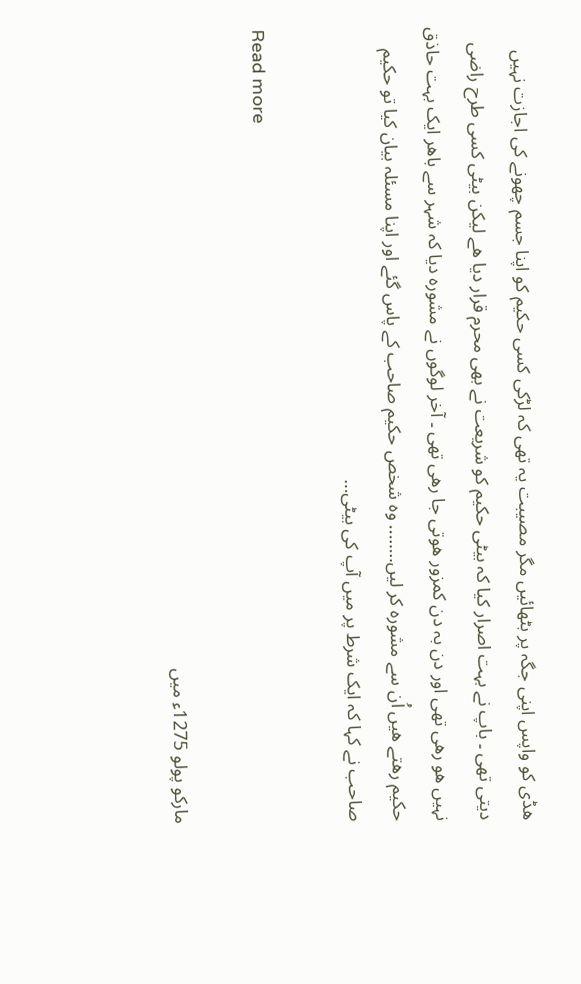ھڈی کو واپس اپنی جگہ پر بٹھائیں مگر مصیبت یہ تھی کہ لڑکی کسی حکیم کو اپنا جسم چھونے کی اجازت نہیں دیتی تھی ۔ باپ نے بہت اصرار کیا کہ بیٹی حکیم کو شریعت نے بھی محرم قرار دیا ھے لیکن بیٹی کسی طرح راضی نہیں ھو رھی تھی اور دن بہ دن کمزور ھوتی جا رھی تھی ۔ آخر لوگوں نے مشورہ دیا کہ شہر سے باھر ایک بہت حاذق حکیم رھتے ھیں اُن سے مشورہ کر لیں…….. وہ شخص حکیم صاحب کے پاس گئے اور اپنا مسئلہ بیان کیا تو حکیم صاحب نے کہا کہ ایک شرط پر میں آپ کی بیٹی…

Read more

مارکو پولو 1275ء میں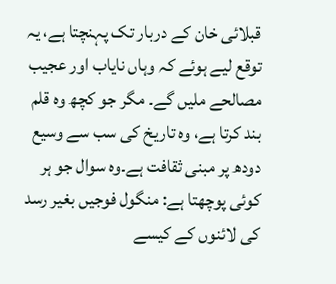قبلائی خان کے دربار تک پہنچتا ہے، یہ توقع لیے ہوئے کہ وہاں نایاب اور عجیب مصالحے ملیں گے۔ مگر جو کچھ وہ قلم بند کرتا ہے، وہ تاریخ کی سب سے وسیع دودھ پر مبنی ثقافت ہے۔وہ سوال جو ہر کوئی پوچھتا ہے: منگول فوجیں بغیر رسد کی لائنوں کے کیسے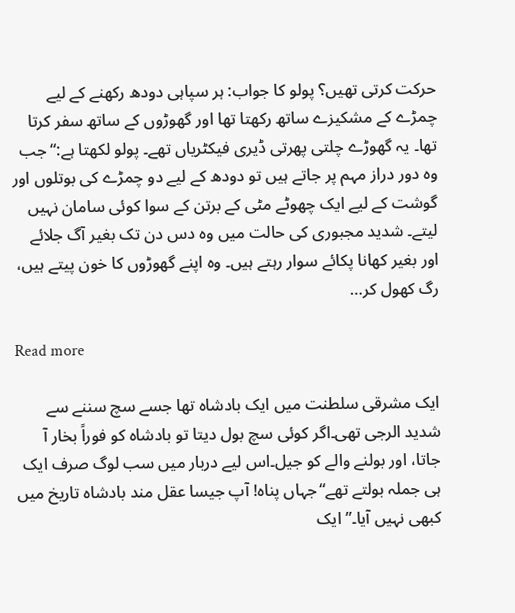حرکت کرتی تھیں؟ پولو کا جواب: ہر سپاہی دودھ رکھنے کے لیے چمڑے کے مشکیزے ساتھ رکھتا تھا اور گھوڑوں کے ساتھ سفر کرتا تھا۔ یہ گھوڑے چلتی پھرتی ڈیری فیکٹریاں تھے۔ پولو لکھتا ہے:“جب وہ دور دراز مہم پر جاتے ہیں تو دودھ کے لیے دو چمڑے کی بوتلوں اور گوشت کے لیے ایک چھوٹے مٹی کے برتن کے سوا کوئی سامان نہیں لیتے۔ شدید مجبوری کی حالت میں وہ دس دن تک بغیر آگ جلائے اور بغیر کھانا پکائے سوار رہتے ہیں۔ وہ اپنے گھوڑوں کا خون پیتے ہیں، رگ کھول کر…

Read more

ایک مشرقی سلطنت میں ایک بادشاہ تھا جسے سچ سننے سے شدید الرجی تھی۔اگر کوئی سچ بول دیتا تو بادشاہ کو فوراً بخار آ جاتا، اور بولنے والے کو جیل۔اس لیے دربار میں سب لوگ صرف ایک ہی جملہ بولتے تھے“جہاں پناہ! آپ جیسا عقل مند بادشاہ تاریخ میں کبھی نہیں آیا۔” ایک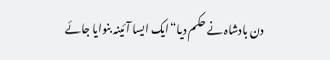دن بادشاہ نے حکم دیا“ایک ایسا آئینہ بنوایا جائے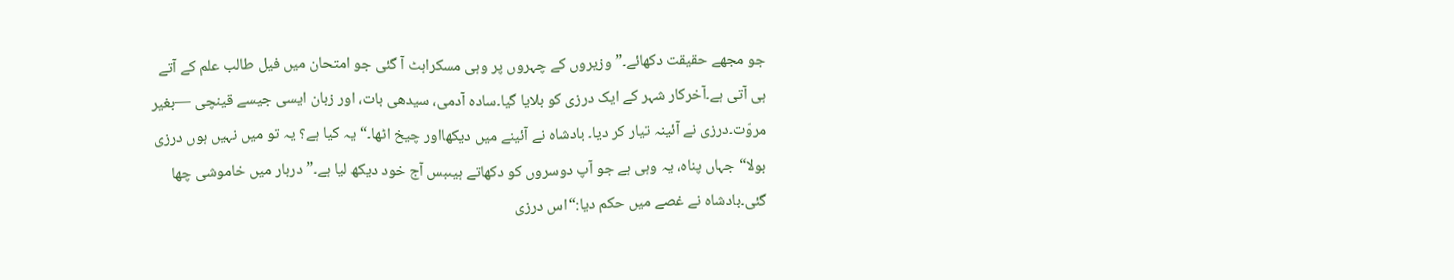جو مجھے حقیقت دکھائے۔” وزیروں کے چہروں پر وہی مسکراہٹ آ گئی جو امتحان میں فیل طالب علم کے آتے ہی آتی ہے۔آخرکار شہر کے ایک درزی کو بلایا گیا۔سادہ آدمی، سیدھی بات، اور زبان ایسی جیسے قینچی —بغیر مروّت۔درزی نے آئینہ تیار کر دیا۔ بادشاہ نے آئینے میں دیکھااور چیخ اٹھا۔“یہ کیا ہے؟ یہ تو میں نہیں ہوں درزی بولا“جہاں پناہ، یہ وہی ہے جو آپ دوسروں کو دکھاتے ہیںبس آج خود دیکھ لیا ہے۔” دربار میں خاموشی چھا گئی۔بادشاہ نے غصے میں حکم دیا:“اس درزی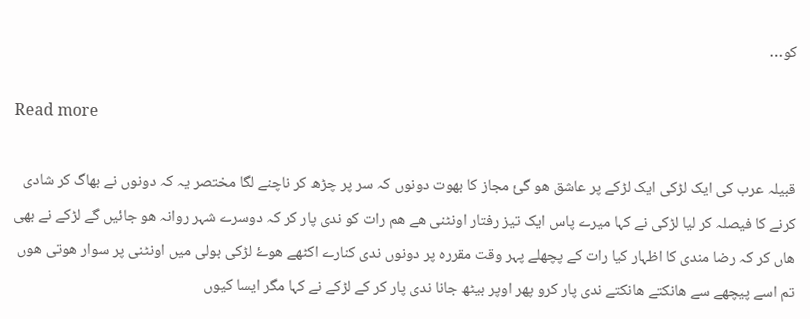کو…

Read more

قبیلہ عرب کی ایک لڑکی ایک لڑکے پر عاشق ھو گئ مجاز کا بھوت دونوں کہ سر پر چڑھ کر ناچنے لگا مختصر یہ کہ دونوں نے بھاگ کر شادی کرنے کا فیصلہ کر لیا لڑکی نے کہا میرے پاس ایک تیز رفتار اونٹنی ھے ھم رات کو ندی پار کر کہ دوسرے شہر روانہ ھو جائیں گے لڑکے نے بھی ھاں کر کہ رضا مندی کا اظہار کیا رات کے پچھلے پہر وقت مقررہ پر دونوں ندی کنارے اکٹھے ھوۓ لڑکی بولی میں اونٹنی پر سوار ھوتی ھوں تم اسے پیچھے سے ھانکتے ھانکتے ندی پار کرو پھر اوپر بیٹھ جانا ندی پار کر کے لڑکے نے کہا مگر ایسا کیوں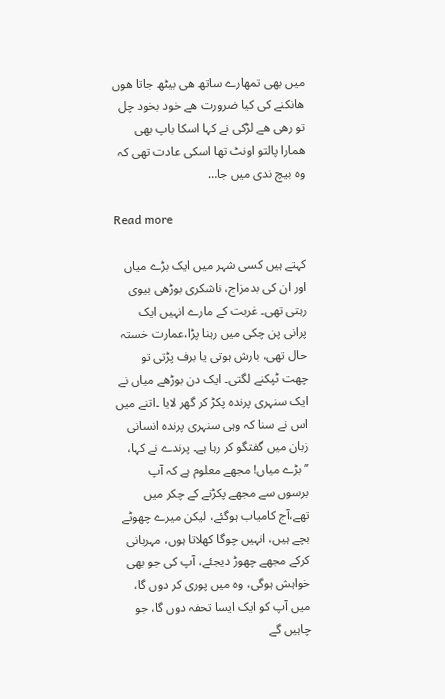میں بھی تمھارے ساتھ ھی بیٹھ جاتا ھوں ھانکنے کی کیا ضرورت ھے خود بخود چل تو رھی ھے لڑکی نے کہا اسکا باپ بھی ھمارا پالتو اونٹ تھا اسکی عادت تھی کہ وہ بیچ ندی میں جا…

Read more

کہتے ہیں کسی شہر میں ایک بڑے میاں اور ان کی بدمزاج، ناشکری بوڑھی بیوی رہتی تھی۔ غربت کے مارے انہیں ایک پرانی پن چکی میں رہنا پڑا،عمارت خستہ حال تھی، بارش ہوتی یا برف پڑتی تو چھت ٹپکنے لگتی۔ ایک دن بوڑھے میاں نے ایک سنہری پرندہ پکڑ کر گھر لایا ۔اتنے میں اس نے سنا کہ وہی سنہری پرندہ انسانی زبان میں گفتگو کر رہا ہے۔ پرندے نے کہا، ’’بڑے میاں! مجھے معلوم ہے کہ آپ برسوں سے مجھے پکڑنے کے چکر میں تھے،آج کامیاب ہوگئے، لیکن میرے چھوٹے بچے ہیں، انہیں چوگا کھلاتا ہوں، مہربانی کرکے مجھے چھوڑ دیجئے، آپ کی جو بھی خواہش ہوگی، وہ میں پوری کر دوں گا، میں آپ کو ایک ایسا تحفہ دوں گا، جو چاہیں گے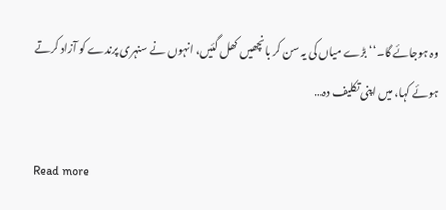وہ ہوجائے گا۔‘‘ بڑے میاں کی یہ سن کر بانچھیں کھل گئیں، انہوں نے سنہری پرندے کو آزاد کرتے ہوئے کہا، میں اپنی تکلیف دہ…

Read more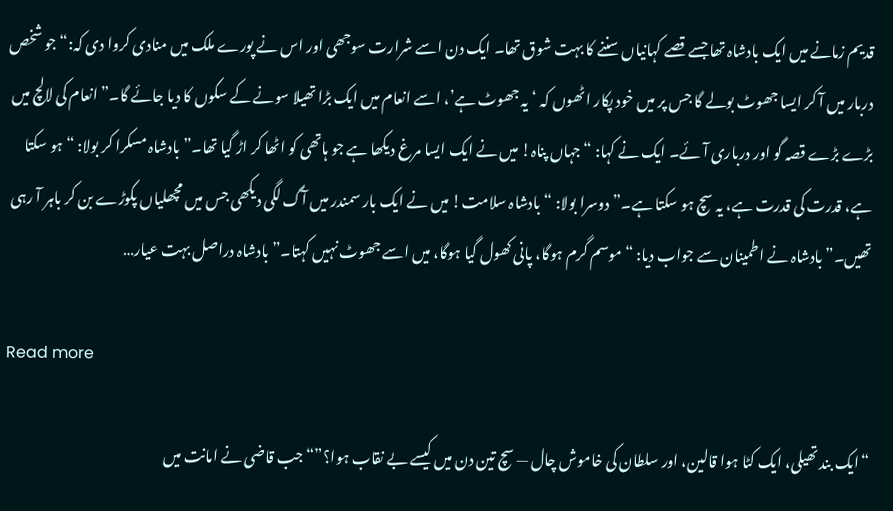قدیم زمانے میں ایک بادشاہ تھا جسے قصے کہانیاں سننے کا بہت شوق تھا۔ ایک دن اسے شرارت سوجھی اور اس نے پورے ملک میں منادی کروا دی کہ:“جو شخص دربار میں آ کر ایسا جھوٹ بولے گا جس پر میں خود پکار اٹھوں کہ ‘یہ جھوٹ ہے’، اسے انعام میں ایک بڑا تھیلا سونے کے سکوں کا دیا جائے گا۔”انعام کی لالچ میں بڑے بڑے قصہ گو اور درباری آئے۔ ایک نے کہا: “جہاں پناہ! میں نے ایک ایسا مرغ دیکھا ہے جو ہاتھی کو اٹھا کر اڑ گیا تھا۔” بادشاہ مسکرا کر بولا: “ہو سکتا ہے، قدرت کی قدرت ہے، یہ سچ ہو سکتا ہے۔”دوسرا بولا: “بادشاہ سلامت! میں نے ایک بار سمندر میں آگ لگی دیکھی جس میں مچھلیاں پکوڑے بن کر باہر آ رہی تھیں۔” بادشاہ نے اطمینان سے جواب دیا: “موسم گرم ہوگا، پانی کھول گیا ہوگا، میں اسے جھوٹ نہیں کہتا۔”بادشاہ دراصل بہت عیار…

Read more

“ایک بند تھیلی، ایک کٹا ہوا قالین، اور سلطان کی خاموش چال — سچ تین دن میں کیسے بے نقاب ہوا؟”“جب قاضی نے امانت میں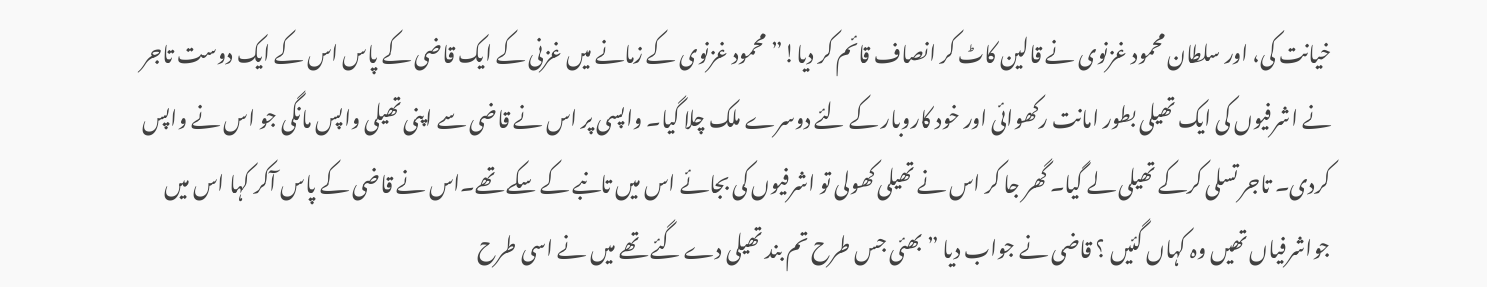خیانت کی، اور سلطان محمود غزنوی نے قالین کاٹ کر انصاف قائم کر دیا!”محمود غزنوی کے زمانے میں غزنی کے ایک قاضی کے پاس اس کے ایک دوست تاجر نے اشرفیوں کی ایک تھیلی بطور امانت رکھوائی اور خود کاروبار کے لئے دوسرے ملک چلا گیا۔ واپسی پر اس نے قاضی سے اپنی تھیلی واپس مانگی جو اس نے واپس کردی۔ تاجر تسلی کرکے تھیلی لے گیا۔ گھر جا کر اس نے تھیلی کھولی تو اشرفیوں کی بجائے اس میں تانبے کے سکے تھے۔اس نے قاضی کے پاس آکر کہا اس میں جواشرفیاں تھیں وہ کہاں گئیں ؟ قاضی نے جواب دیا ” بھئی جس طرح تم بند تھیلی دے گئے تھے میں نے اسی طرح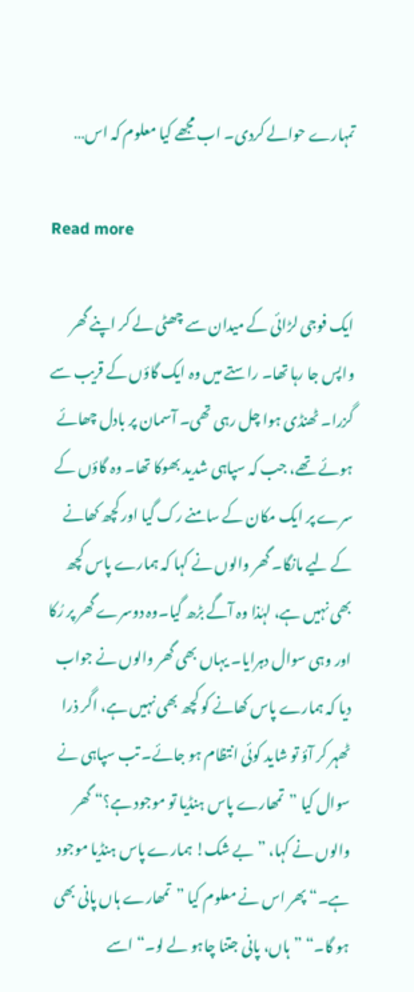تمہارے حوالے کردی۔ اب مجھے کیا معلوم کہ اس…

Read more

ایک فوجی لڑائی کے میدان سے چھٹی لے کر اپنے گھر واپس جا رہا تھا۔ راستے میں وہ ایک گاؤں کے قریب سے گزرا۔ ٹھنڈی ہوا چل رہی تھی۔ آسمان پر بادل چھائے ہوئے تھے، جب کہ سپاہی شدید بھوکا تھا۔ وہ گاؤں کے سرے پر ایک مکان کے سامنے رک گیا اور کچھ کھانے کے لیے مانگا۔ گھر والوں نے کہا کہ ہمارے پاس کچھ بھی نہیں ہے، لہٰذا وہ آگے بڑھ گیا۔وہ دوسرے گھر پر رُکا اور وہی سوال دہرایا۔ یہاں بھی گھر والوں نے جواب دیا کہ ہمارے پاس کھانے کو کچھ بھی نہیں ہے، اگر ذرا ٹھہر کر آؤ تو شاید کوئی انتظام ہو جائے۔ تب سپاہی نے سوال کیا ”تمھارے پاس ہنڈیا تو موجود ہے؟“ گھر والوں نے کہا، ”بے شک! ہمارے پاس ہنڈیا موجود ہے۔“ پھر اس نے معلوم کیا ”تمھارے ہاں پانی بھی ہو گا۔“ ”ہاں، پانی جتنا چاہو لے لو۔“ اسے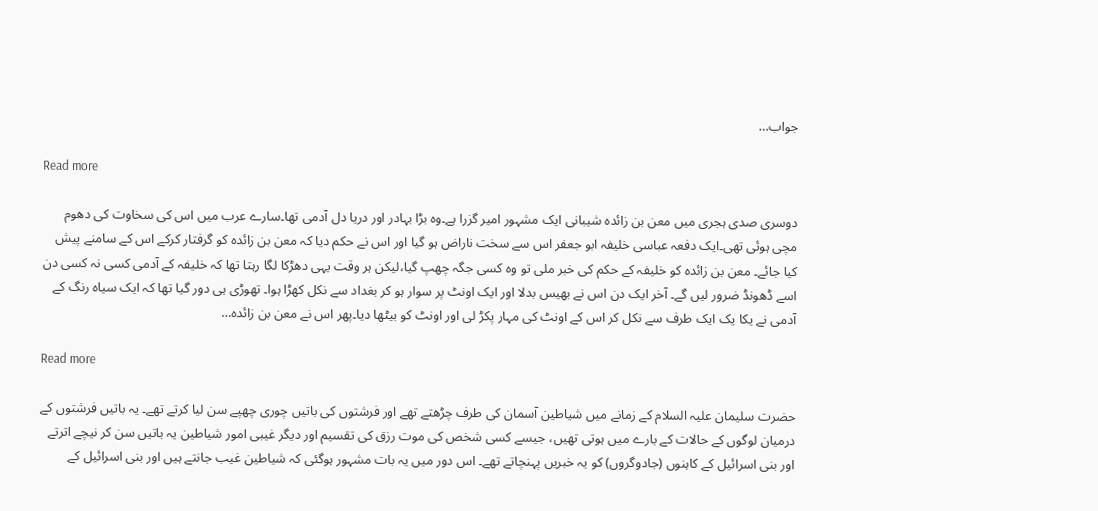جواب…

Read more

دوسری صدی ہجری میں معن بن زائدہ شیبانی ایک مشہور امیر گزرا ہے۔وہ بڑا بہادر اور دریا دل آدمی تھا۔سارے عرب میں اس کی سخاوت کی دھوم مچی ہوئی تھی۔ایک دفعہ عباسی خلیفہ ابو جعفر اس سے سخت ناراض ہو گیا اور اس نے حکم دیا کہ معن بن زائدہ کو گرفتار کرکے اس کے سامنے پیش کیا جائے۔ معن بن زائدہ کو خلیفہ کے حکم کی خبر ملی تو وہ کسی جگہ چھپ گیا،لیکن ہر وقت یہی دھڑکا لگا رہتا تھا کہ خلیفہ کے آدمی کسی نہ کسی دن اسے ڈھونڈ ضرور لیں گے۔ آخر ایک دن اس نے بھیس بدلا اور ایک اونٹ پر سوار ہو کر بغداد سے نکل کھڑا ہوا۔ تھوڑی ہی دور گیا تھا کہ ایک سیاہ رنگ کے آدمی نے یکا یک ایک طرف سے نکل کر اس کے اونٹ کی مہار پکڑ لی اور اونٹ کو بیٹھا دیا۔پھر اس نے معن بن زائدہ…

Read more

حضرت سلیمان علیہ السلام کے زمانے میں شیاطین آسمان کی طرف چڑھتے تھے اور فرشتوں کی باتیں چوری چھپے سن لیا کرتے تھے۔ یہ باتیں فرشتوں کے درمیان لوگوں کے حالات کے بارے میں ہوتی تھیں، جیسے کسی شخص کی موت رزق کی تقسیم اور دیگر غیبی امور شیاطین یہ باتیں سن کر نیچے اترتے اور بنی اسرائیل کے کاہنوں (جادوگروں) کو یہ خبریں پہنچاتے تھے۔ اس دور میں یہ بات مشہور ہوگئی کہ شیاطین غیب جانتے ہیں اور بنی اسرائیل کے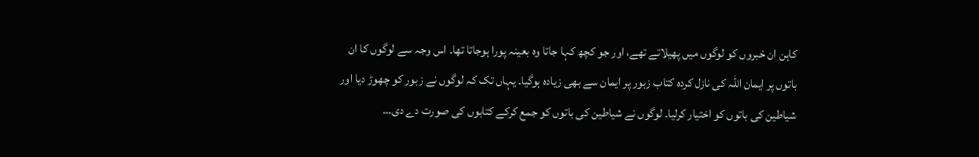کاہن ان خبروں کو لوگوں میں پھیلاتے تھے، اور جو کچھ کہا جاتا وہ بعینہ پورا ہوجاتا تھا۔ اس وجہ سے لوگوں کا ان باتوں پر ایمان اللہ کی نازل کرده کتاب زبور پر ایمان سے بھی زیادہ ہوگیا۔ یہاں تک کہ لوگوں نے زبور کو چھوڑ دیا اور شیاطین کی باتوں کو اختیار کرلیا۔ لوگوں نے شیاطین کی باتوں کو جمع کرکے کتابوں کی صورت دے دی…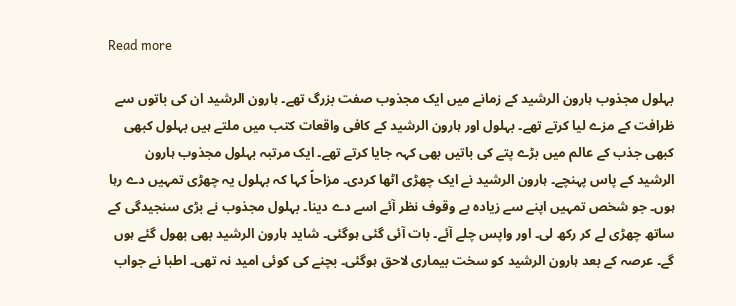Read more

بہلول مجذوب ہارون الرشید کے زمانے میں ایک مجذوب صفت بزرگ تھے۔ ہارون الرشید ان کی باتوں سے ظرافت کے مزے لیا کرتے تھے۔ بہلول اور ہارون الرشید کے کافی واقعات کتب میں ملتے ہیں بہلول کبھی کبھی جذب کے عالم میں بڑے پتے کی باتیں بھی کہہ جایا کرتے تھے۔ ایک مرتبہ بہلول مجذوب ہارون الرشید کے پاس پہنچے۔ ہارون الرشید نے ایک چھڑی اٹھا کردی۔ مزاحاً کہا کہ بہلول یہ چھڑی تمہیں دے رہا ہوں۔ جو شخص تمہیں اپنے سے زیادہ بے وقوف نظر آئے اسے دے دینا۔ بہلول مجذوب نے بڑی سنجیدگی کے ساتھ چھڑی لے کر رکھ لی۔ اور واپس چلے آئے۔ بات آئی گئی ہوگئی۔ شاید ہارون الرشید بھی بھول گئے ہوں گے۔ عرصہ کے بعد ہارون الرشید کو سخت بیماری لاحق ہوگئی۔ بچنے کی کوئی امید نہ تھی۔ اطبا نے جواب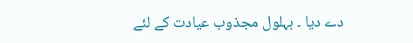دے دیا ۔ بہلول مجذوب عیادت کے لئے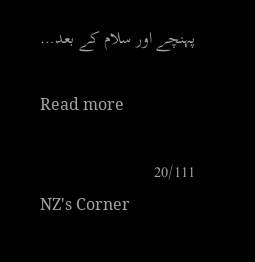پہنچے اور سلام کے بعد…

Read more

20/111
NZ's Corner